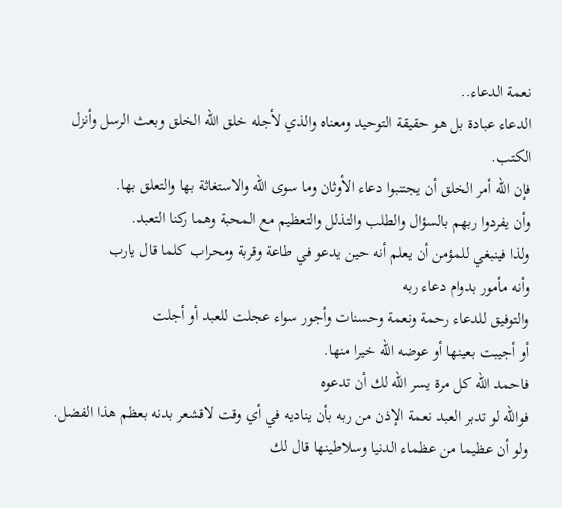نعمة الدعاء..
الدعاء عبادة بل هو حقيقة التوحيد ومعناه والذي لأجله خلق الله الخلق وبعث الرسل وأنزل الكتب.
فإن الله أمر الخلق أن يجتنبوا دعاء الأوثان وما سوى الله والاستغاثة بها والتعلق بها.
وأن يفردوا ربهم بالسؤال والطلب والتذلل والتعظيم مع المحبة وهما ركنا التعبد.
ولذا فينبغي للمؤمن أن يعلم أنه حين يدعو في طاعة وقربة ومحراب كلما قال يارب
وأنه مأمور بدوام دعاء ربه
والتوفيق للدعاء رحمة ونعمة وحسنات وأجور سواء عجلت للعبد أو أجلت
أو أجيبت بعينها أو عوضه الله خيرا منها.
فاحمد الله كل مرة يسر الله لك أن تدعوه
فوالله لو تدبر العبد نعمة الإذن من ربه بأن يناديه في أي وقت لاقشعر بدنه بعظم هذا الفضل.
ولو أن عظيما من عظماء الدنيا وسلاطينها قال لك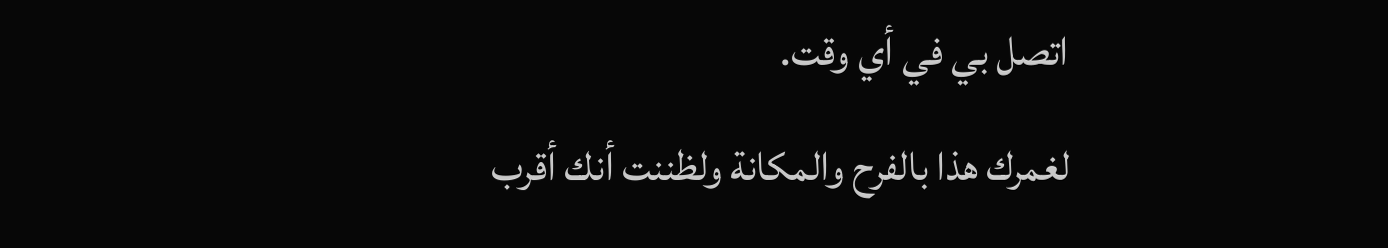اتصل بي في أي وقت.
لغمرك هذا بالفرح والمكانة ولظننت أنك أقرب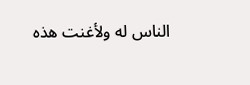الناس له ولأغنت هذه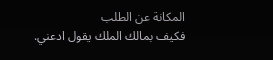المكانة عن الطلب
فكيف بمالك الملك يقول ادعني.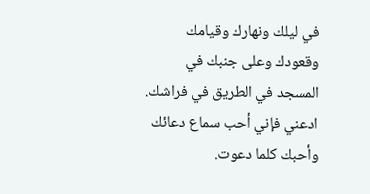في ليلك ونهارك وقيامك وقعودك وعلى جنبك في المسجد في الطريق في فراشك.
ادعني فإني أحب سماع دعائك وأحبك كلما دعوت.